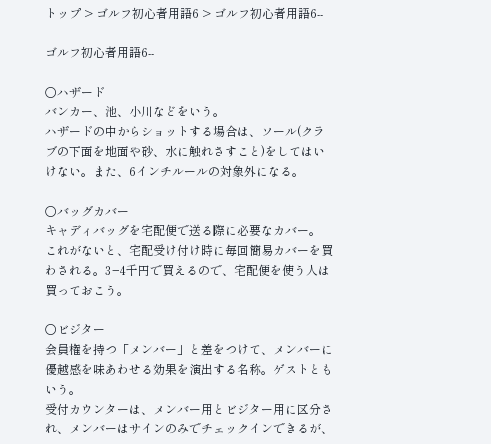トップ > ゴルフ初心者用語6 > ゴルフ初心者用語6--

ゴルフ初心者用語6--

○ハザード
バンカー、池、小川などをいう。
ハザードの中からショットする場合は、ソール(クラブの下面を地面や砂、水に触れさすこと)をしてはいけない。また、6インチルールの対象外になる。

○バッグカバー
キャディバッグを宅配便で送る際に必要なカバー。
これがないと、宅配受け付け時に毎回簡易カバーを買わされる。3−4千円で買えるので、宅配便を使う人は買っておこう。

○ビジター
会員権を持つ「メンバー」と差をつけて、メンバーに優越感を味あわせる効果を演出する名称。ゲストともいう。
受付カウンターは、メンバー用とビジター用に区分され、メンバーはサインのみでチェックインできるが、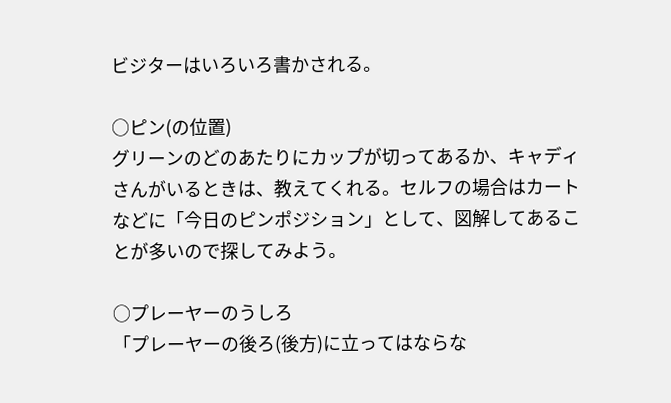ビジターはいろいろ書かされる。

○ピン(の位置)
グリーンのどのあたりにカップが切ってあるか、キャディさんがいるときは、教えてくれる。セルフの場合はカートなどに「今日のピンポジション」として、図解してあることが多いので探してみよう。

○プレーヤーのうしろ
「プレーヤーの後ろ(後方)に立ってはならな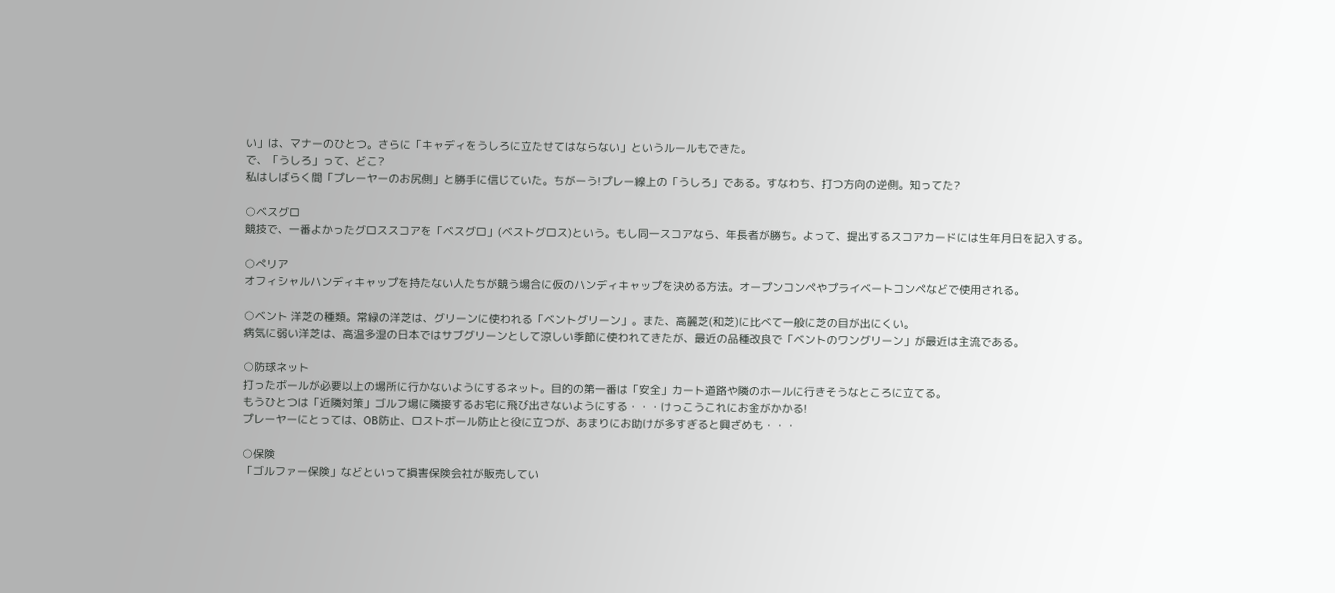い」は、マナーのひとつ。さらに「キャディをうしろに立たせてはならない」というルールもできた。
で、「うしろ」って、どこ?
私はしばらく間「プレーヤーのお尻側」と勝手に信じていた。ちがーう!プレー線上の「うしろ」である。すなわち、打つ方向の逆側。知ってた?

○ベスグロ
競技で、一番よかったグロススコアを「ベスグロ」(ベストグロス)という。もし同一スコアなら、年長者が勝ち。よって、提出するスコアカードには生年月日を記入する。

○ぺリア
オフィシャルハンディキャップを持たない人たちが競う場合に仮のハンディキャップを決める方法。オープンコンペやプライベートコンペなどで使用される。

○ベント 洋芝の種類。常緑の洋芝は、グリーンに使われる「ベントグリーン」。また、高麗芝(和芝)に比べて一般に芝の目が出にくい。
病気に弱い洋芝は、高温多湿の日本ではサブグリーンとして涼しい季節に使われてきたが、最近の品種改良で「ベントのワングリーン」が最近は主流である。

○防球ネット
打ったボールが必要以上の場所に行かないようにするネット。目的の第一番は「安全」カート道路や隣のホールに行きそうなところに立てる。
もうひとつは「近隣対策」ゴルフ場に隣接するお宅に飛び出さないようにする・・・けっこうこれにお金がかかる!
プレーヤーにとっては、OB防止、ロストボール防止と役に立つが、あまりにお助けが多すぎると興ざめも・・・

○保険
「ゴルファー保険」などといって損害保険会社が販売してい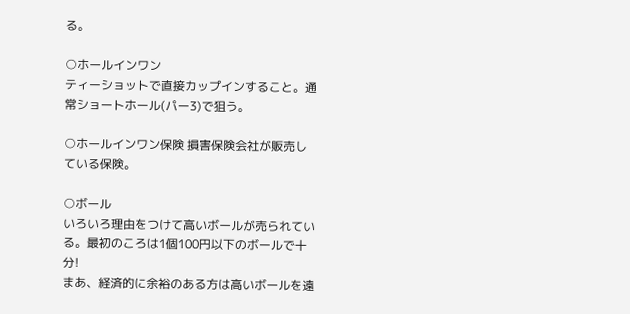る。

○ホールインワン
ティーショットで直接カップインすること。通常ショートホール(パー3)で狙う。

○ホールインワン保険 損害保険会社が販売している保険。

○ボール
いろいろ理由をつけて高いボールが売られている。最初のころは1個100円以下のボールで十分!
まあ、経済的に余裕のある方は高いボールを遠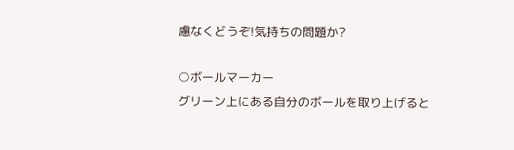慮なくどうぞ!気持ちの問題か?

○ボールマーカー
グリーン上にある自分のボールを取り上げると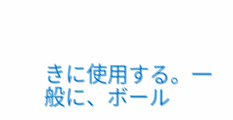きに使用する。一般に、ボール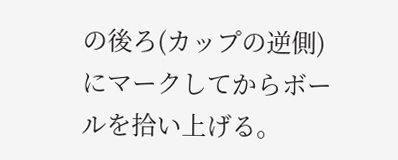の後ろ(カップの逆側)にマークしてからボールを拾い上げる。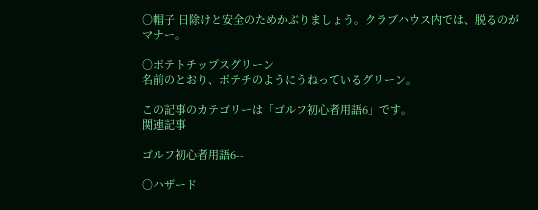○帽子 日除けと安全のためかぶりましょう。クラブハウス内では、脱るのがマナー。

○ポテトチップスグリーン
名前のとおり、ポテチのようにうねっているグリーン。

この記事のカテゴリーは「ゴルフ初心者用語6」です。
関連記事

ゴルフ初心者用語6--

○ハザード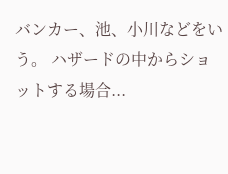バンカー、池、小川などをいう。 ハザードの中からショットする場合...